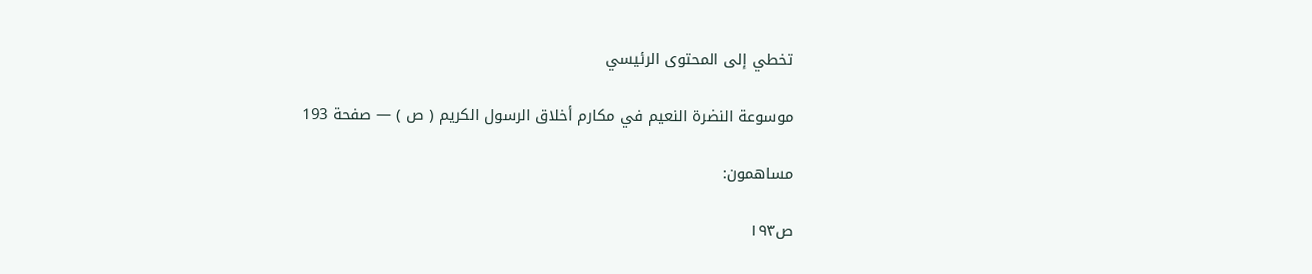تخطي إلى المحتوى الرئيسي

موسوعة النضرة النعيم في مكارم أخلاق الرسول الكريم ( ص ) — صفحة 193

مساهمون:

ص١٩٣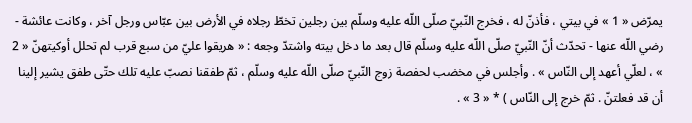يمرّض « 1 » في بيتي ، فأذنّ له ، فخرج النّبيّ صلّى اللّه عليه وسلّم بين رجلين تخطّ رجلاه في الأرض بين عبّاس ورجل آخر ، وكانت عائشة - رضي اللّه عنها - تحدّث أنّ النّبيّ صلّى اللّه عليه وسلّم قال بعد ما دخل بيته واشتدّ وجعه : « هريقوا عليّ من سبع قرب لم تحلل أوكيتهنّ « 2 » ، لعلّي أعهد إلى النّاس » . وأجلس في مخضب لحفصة زوج النّبيّ صلّى اللّه عليه وسلّم ، ثمّ طفقنا نصبّ عليه تلك حتّى طفق يشير إلينا أن قد فعلتنّ . ثمّ خرج إلى النّاس ) * « 3 » .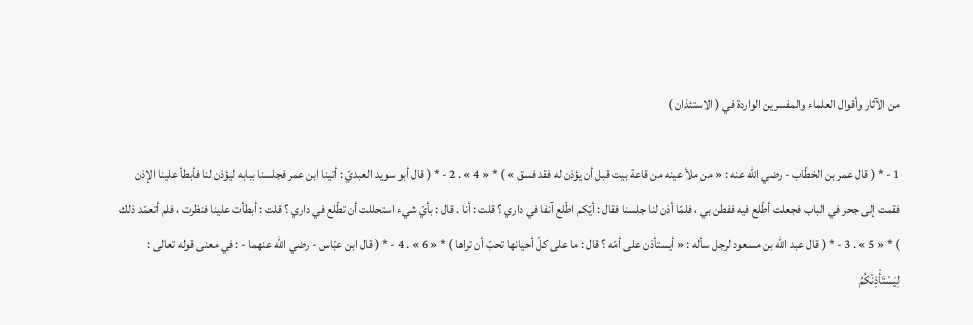من الآثار وأقوال العلماء والمفسرين الواردة في ( الاستئذان )

1 - * ( قال عمر بن الخطّاب - رضي اللّه عنه : « من ملأ عينه من قاعة بيت قبل أن يؤذن له فقد فسق » ) * « 4 » . 2 - * ( قال أبو سويد العبديّ : أتينا ابن عمر فجلسنا ببابه ليؤذن لنا فأبطأ علينا الإذن فقمت إلى جحر في الباب فجعلت أطّلع فيه ففطن بي ، فلمّا أذن لنا جلسنا فقال : أيّكم اطّلع آنفا في داري ؟ قلت : أنا . قال : بأيّ شيء استحللت أن تطّلع في داري ؟ قلت : أبطأت علينا فنظرت ، فلم أتعمّد ذلك ) * « 5 » . 3 - * ( قال عبد اللّه بن مسعود لرجل سأله : « أيستأذن على أمّه ؟ قال : ما على كلّ أحيانها تحبّ أن تراها ) * « 6 » . 4 - * ( قال ابن عبّاس - رضي اللّه عنهما - : في معنى قوله تعالى :
لِيَسْتَأْذِنْكُمُ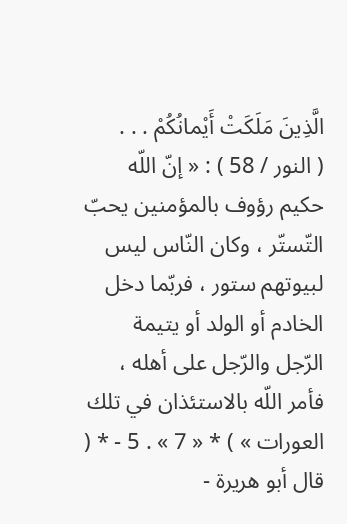الَّذِينَ مَلَكَتْ أَيْمانُكُمْ . . .
( النور / 58 ) : « إنّ اللّه حكيم رؤوف بالمؤمنين يحبّ التّستّر ، وكان النّاس ليس لبيوتهم ستور ، فربّما دخل الخادم أو الولد أو يتيمة الرّجل والرّجل على أهله ، فأمر اللّه بالاستئذان في تلك العورات » ) * « 7 » . 5 - * ( قال أبو هريرة -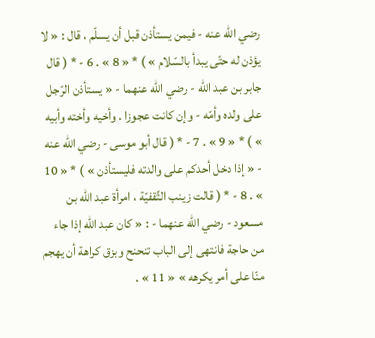رضي اللّه عنه - فيمن يستأذن قبل أن يسلّم ، قال : « لا يؤذن له حتّى يبدأ بالسّلام » ) * « 8 » . 6 - * ( قال جابر بن عبد اللّه - رضي اللّه عنهما - « يستأذن الرّجل على ولده وأمّه - وإن كانت عجوزا . وأخيه وأخته وأبيه » ) * « 9 » . 7 - * ( قال أبو موسى - رضي اللّه عنه - « إذا دخل أحدكم على والدته فليستأذن » ) * « 10 » . 8 - * ( قالت زينب الثّقفيّة ، امرأة عبد اللّه بن مسعود - رضي اللّه عنهما - : « كان عبد اللّه إذا جاء من حاجة فانتهى إلى الباب تنحنح وبزق كراهة أن يهجم منّا على أمر يكرهه » « 11 » .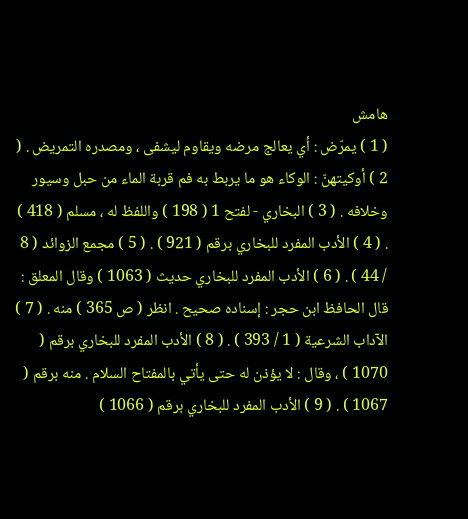هامش
( 1 ) يمرّض : أي يعالج مرضه ويقاوم ليشفى ، ومصدره التمريض . ( 2 ) أوكيتهنّ : الوكاء هو ما يربط به فم قربة الماء من حبل وسيور وخلافه . ( 3 ) البخاري - لفتح 1 ( 198 ) واللفظ له ، مسلم ( 418 ) . ( 4 ) الأدب المفرد للبخاري برقم ( 921 ) . ( 5 ) مجمع الزوائد ( 8 / 44 ) . ( 6 ) الأدب المفرد للبخاري حديث ( 1063 ) وقال المعلق : قال الحافظ ابن حجر : إسناده صحيح . انظر ( ص 365 ) منه . ( 7 ) الآداب الشرعية ( 1 / 393 ) . ( 8 ) الأدب المفرد للبخاري برقم ( 1070 ) ، وقال : لا يؤذن له حتى يأتي بالمفتاح السلام . منه برقم ( 1067 ) . ( 9 ) الأدب المفرد للبخاري برقم ( 1066 )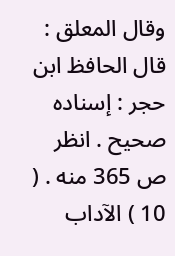وقال المعلق : قال الحافظ ابن حجر : إسناده صحيح . انظر ص 365 منه . ( 10 ) الآداب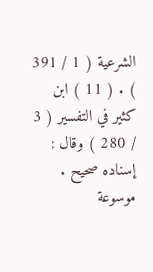الشرعية ( 1 / 391 ) . ( 11 ) ابن كثير في التفسير ( 3 / 280 ) وقال : إسناده صحيح .
موسوعة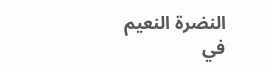النضرة النعيم في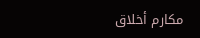مكارم أخلاق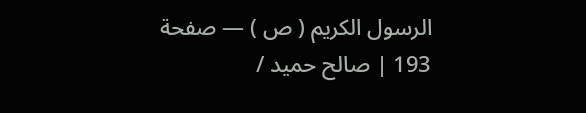الرسول الكريم ( ص ) — صفحة 193 | صالح حميد /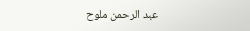عبد الرحمن ملوح